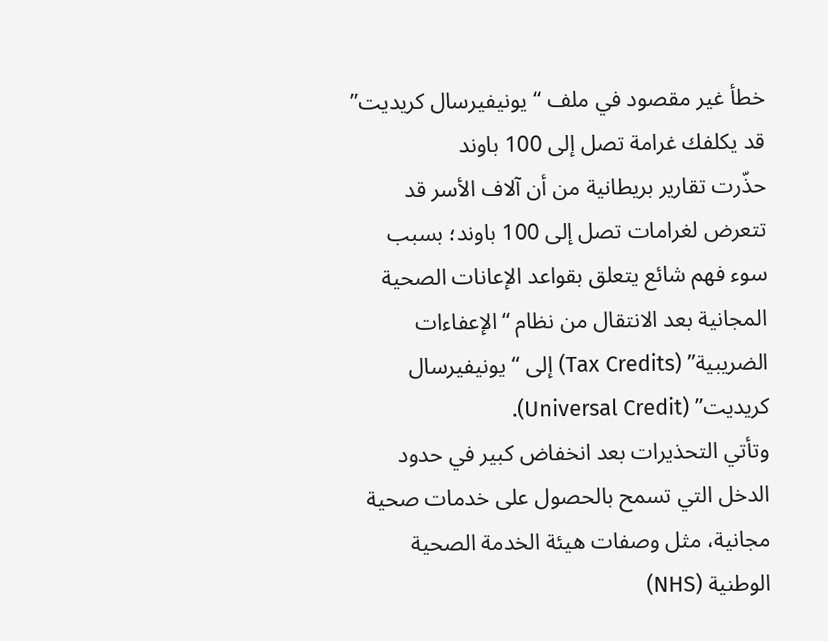خطأ غير مقصود في ملف “يونيفيرسال كريديت” قد يكلفك غرامة تصل إلى 100 باوند
حذّرت تقارير بريطانية من أن آلاف الأسر قد تتعرض لغرامات تصل إلى 100 باوند؛ بسبب سوء فهم شائع يتعلق بقواعد الإعانات الصحية المجانية بعد الانتقال من نظام “الإعفاءات الضريبية” (Tax Credits) إلى “يونيفيرسال كريديت” (Universal Credit).
وتأتي التحذيرات بعد انخفاض كبير في حدود الدخل التي تسمح بالحصول على خدمات صحية مجانية، مثل وصفات هيئة الخدمة الصحية الوطنية (NHS)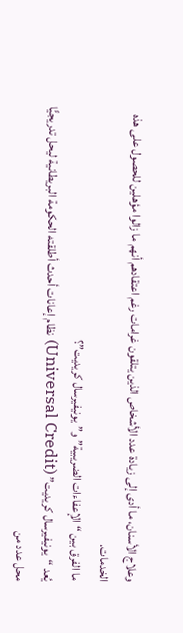وعلاج الأسنان، ما أدى إلى زيادة عدد الأشخاص الذين يتلقون غرامات رغم اعتقادهم أنهم ما زالوا مؤهلين للحصول على هذه الخدمات.
ما الفرق بين “الإعفاءات الضريبية” و”يونيفيرسال كريديت”؟
يُعد “يونيفيرسال كريديت” (Universal Credit) نظام إعانات أحدث أطلقته الحكومة البريطانية ليحل تدريجيًّا محل عدد من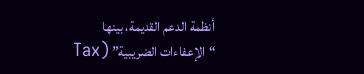أنظمة الدعم القديمة، بينها “الإعفاءات الضريبية” (Tax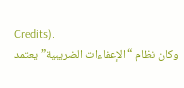Credits).
وكان نظام “الإعفاءات الضريبية” يعتمد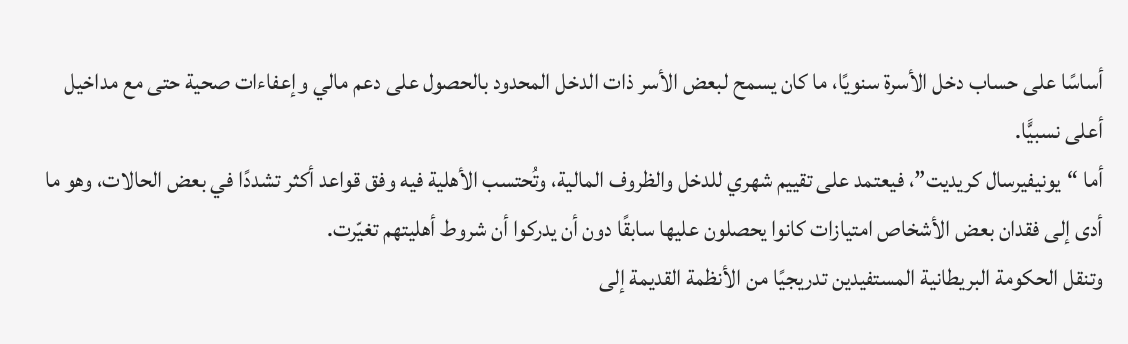أساسًا على حساب دخل الأسرة سنويًا، ما كان يسمح لبعض الأسر ذات الدخل المحدود بالحصول على دعم مالي وإعفاءات صحية حتى مع مداخيل أعلى نسبيًّا.
أما “يونيفيرسال كريديت”، فيعتمد على تقييم شهري للدخل والظروف المالية، وتُحتسب الأهلية فيه وفق قواعد أكثر تشددًا في بعض الحالات، وهو ما أدى إلى فقدان بعض الأشخاص امتيازات كانوا يحصلون عليها سابقًا دون أن يدركوا أن شروط أهليتهم تغيّرت.
وتنقل الحكومة البريطانية المستفيدين تدريجيًا من الأنظمة القديمة إلى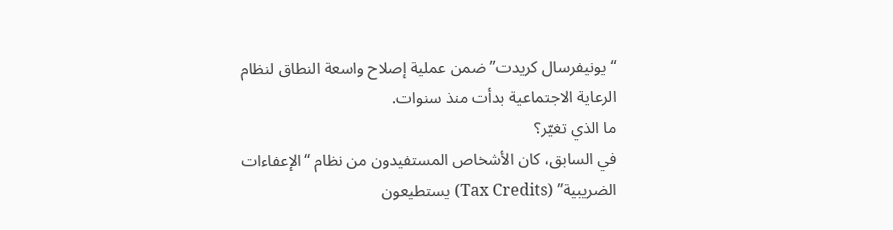“يونيفرسال كريدت” ضمن عملية إصلاح واسعة النطاق لنظام الرعاية الاجتماعية بدأت منذ سنوات.
ما الذي تغيّر؟
في السابق، كان الأشخاص المستفيدون من نظام “الإعفاءات الضريبية” (Tax Credits) يستطيعون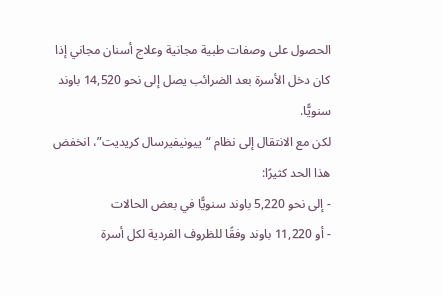الحصول على وصفات طبية مجانية وعلاج أسنان مجاني إذا كان دخل الأسرة بعد الضرائب يصل إلى نحو 14,520 باوند سنويًّا.
لكن مع الانتقال إلى نظام “ييونيفيرسال كريديت”، انخفض هذا الحد كثيرًا:
- إلى نحو 5,220 باوند سنويًّا في بعض الحالات
- أو 11,220 باوند وفقًا للظروف الفردية لكل أسرة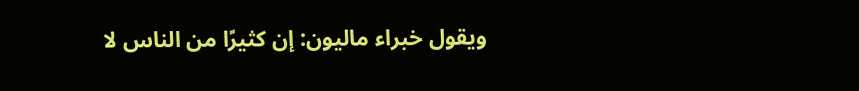ويقول خبراء ماليون: إن كثيرًا من الناس لا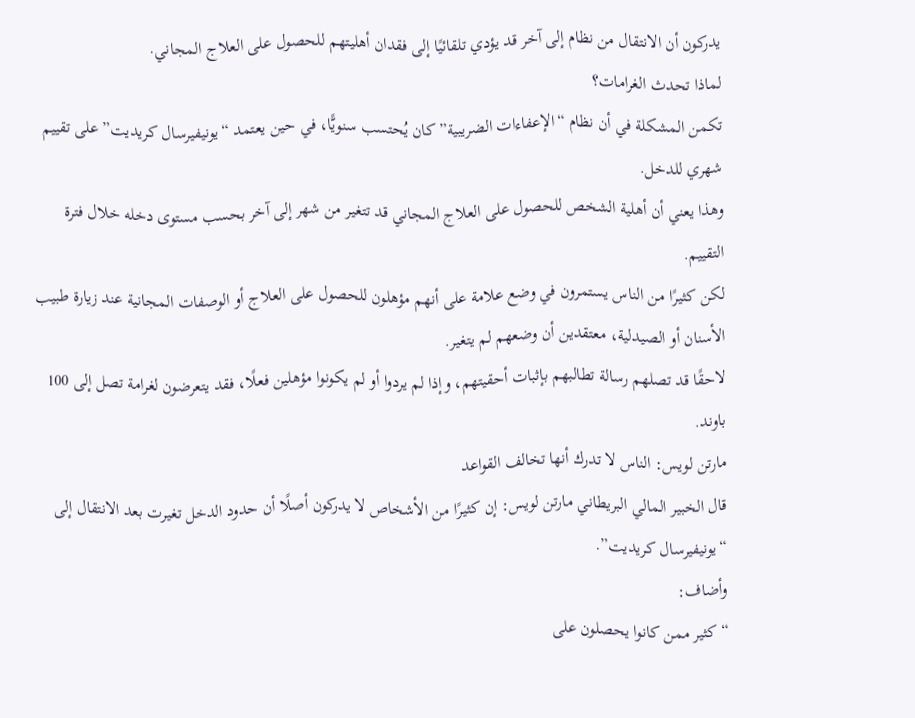يدركون أن الانتقال من نظام إلى آخر قد يؤدي تلقائيًا إلى فقدان أهليتهم للحصول على العلاج المجاني.
لماذا تحدث الغرامات؟
تكمن المشكلة في أن نظام “الإعفاءات الضريبية” كان يُحتسب سنويًّا، في حين يعتمد “يونيفيرسال كريديت” على تقييم شهري للدخل.
وهذا يعني أن أهلية الشخص للحصول على العلاج المجاني قد تتغير من شهر إلى آخر بحسب مستوى دخله خلال فترة التقييم.
لكن كثيرًا من الناس يستمرون في وضع علامة على أنهم مؤهلون للحصول على العلاج أو الوصفات المجانية عند زيارة طبيب الأسنان أو الصيدلية، معتقدين أن وضعهم لم يتغير.
لاحقًا قد تصلهم رسالة تطالبهم بإثبات أحقيتهم، وإذا لم يردوا أو لم يكونوا مؤهلين فعلًا، فقد يتعرضون لغرامة تصل إلى 100 باوند.
مارتن لويس: الناس لا تدرك أنها تخالف القواعد
قال الخبير المالي البريطاني مارتن لويس: إن كثيرًا من الأشخاص لا يدركون أصلًا أن حدود الدخل تغيرت بعد الانتقال إلى “يونيفيرسال كريديت”.
وأضاف:
“كثير ممن كانوا يحصلون على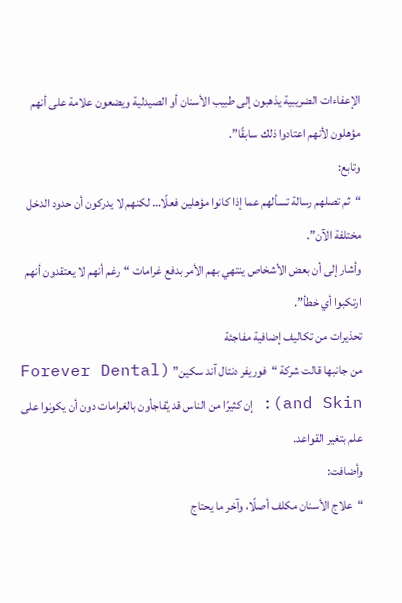الإعفاءات الضريبية يذهبون إلى طبيب الأسنان أو الصيدلية ويضعون علامة على أنهم مؤهلون لأنهم اعتادوا ذلك سابقًا”.
وتابع:
“ثم تصلهم رسالة تسألهم عما إذا كانوا مؤهلين فعلًا… لكنهم لا يدركون أن حدود الدخل مختلفة الآن”.
وأشار إلى أن بعض الأشخاص ينتهي بهم الأمر بدفع غرامات “رغم أنهم لا يعتقدون أنهم ارتكبوا أي خطأ”.
تحذيرات من تكاليف إضافية مفاجئة
من جانبها قالت شركة “فوريفر دنتال آند سكين” (Forever Dental and Skin): إن كثيرًا من الناس قد يُفاجأون بالغرامات دون أن يكونوا على علم بتغير القواعد.
وأضافت:
“علاج الأسنان مكلف أصلًا، وآخر ما يحتاج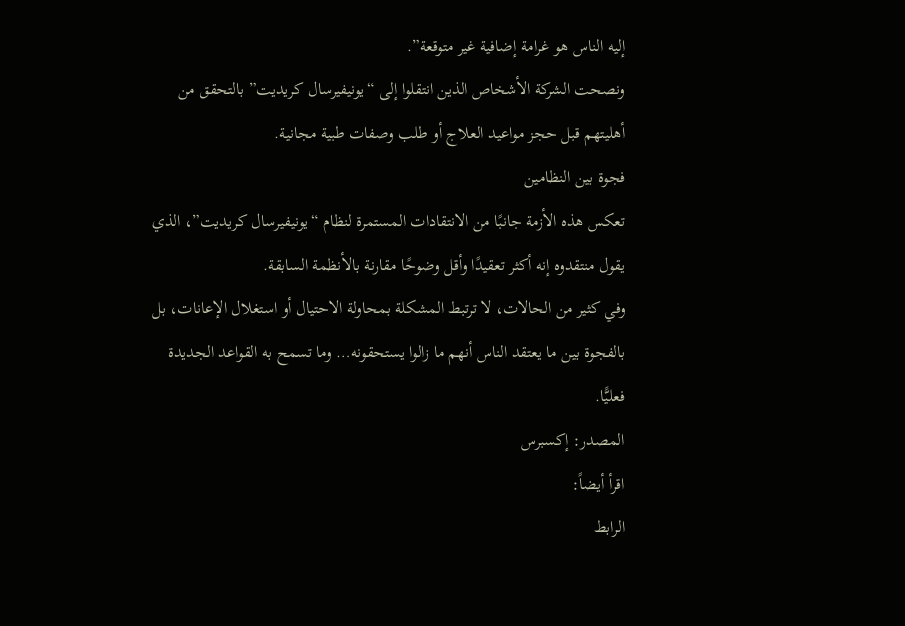إليه الناس هو غرامة إضافية غير متوقعة”.
ونصحت الشركة الأشخاص الذين انتقلوا إلى “يونيفيرسال كريديت” بالتحقق من أهليتهم قبل حجز مواعيد العلاج أو طلب وصفات طبية مجانية.
فجوة بين النظامين
تعكس هذه الأزمة جانبًا من الانتقادات المستمرة لنظام “يونيفيرسال كريديت”، الذي يقول منتقدوه إنه أكثر تعقيدًا وأقل وضوحًا مقارنة بالأنظمة السابقة.
وفي كثير من الحالات، لا ترتبط المشكلة بمحاولة الاحتيال أو استغلال الإعانات، بل بالفجوة بين ما يعتقد الناس أنهم ما زالوا يستحقونه… وما تسمح به القواعد الجديدة فعليًّا.
المصدر: إكسبرس
اقرأ أيضاً:
الرابط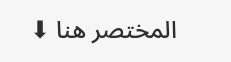المختصر هنا ⬇